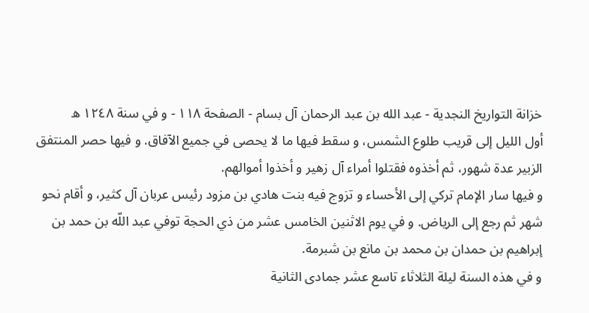خزانة التواريخ النجدية - عبد الله بن عبد الرحمان آل بسام - الصفحة ١١٨ - و في سنة ١٢٤٨ ه
أول الليل إلى قريب طلوع الشمس، و سقط فيها ما لا يحصى في جميع الآفاق. و فيها حصر المنتفق الزبير عدة شهور، ثم أخذوه فقتلوا أمراء آل زهير و أخذوا أموالهم.
و فيها سار الإمام تركي إلى الأحساء و تزوج فيه بنت هادي بن مزود رئيس عربان آل كثير، و أقام نحو شهر ثم رجع إلى الرياض. و في يوم الاثنين الخامس عشر من ذي الحجة توفي عبد اللّه بن حمد بن إبراهيم بن حمدان بن محمد بن مانع بن شبرمة.
و في هذه السنة ليلة الثلاثاء تاسع عشر جمادى الثانية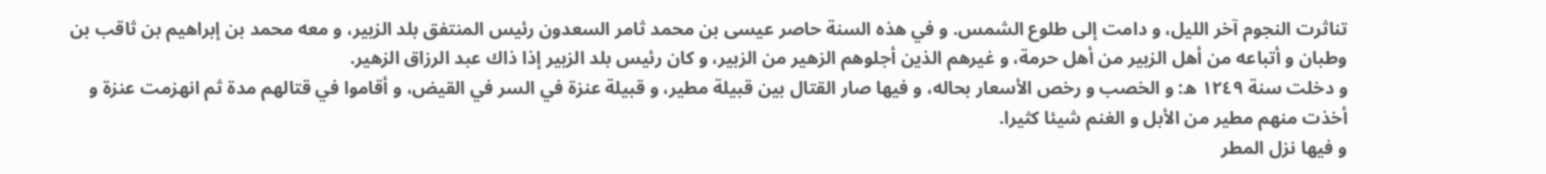تناثرت النجوم آخر الليل، و دامت إلى طلوع الشمس. و في هذه السنة حاصر عيسى بن محمد ثامر السعدون رئيس المنتفق بلد الزبير، و معه محمد بن إبراهيم بن ثاقب بن وطبان و أتباعه من أهل الزبير من أهل حرمة، و غيرهم الذين أجلوهم الزهير من الزبير، و كان رئيس بلد الزبير إذا ذاك عبد الرزاق الزهير.
و دخلت سنة ١٢٤٩ ه: و الخصب و رخص الأسعار بحاله، و فيها صار القتال بين قبيلة مطير، و قبيلة عنزة في السر في القيض، و أقاموا في قتالهم مدة ثم انهزمت عنزة و أخذت منهم مطير من الأبل و الغنم شيئا كثيرا.
و فيها نزل المطر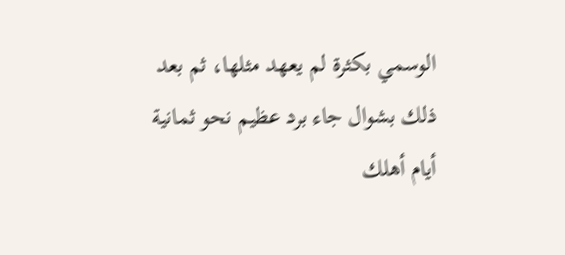الوسمي بكثرة لم يعهد مثلها، ثم بعد ذلك بشوال جاء برد عظيم نحو ثمانية أيام أهلك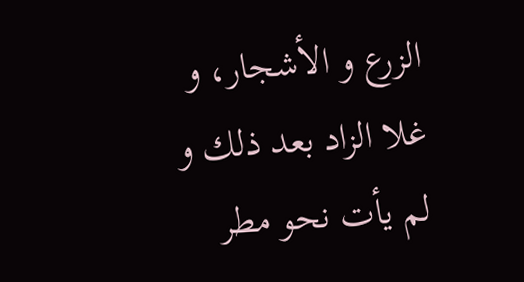الزرع و الأشجار، و غلا الزاد بعد ذلك و لم يأت نحو مطر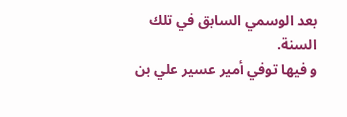بعد الوسمي السابق في تلك السنة.
و فيها توفي أمير عسير علي بن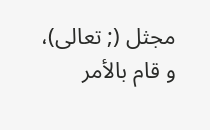مجثل (; تعالى)، و قام بالأمر